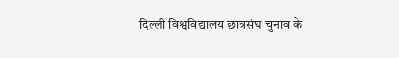दिल्ली विश्वविद्यालय छात्रसंघ चुनाव के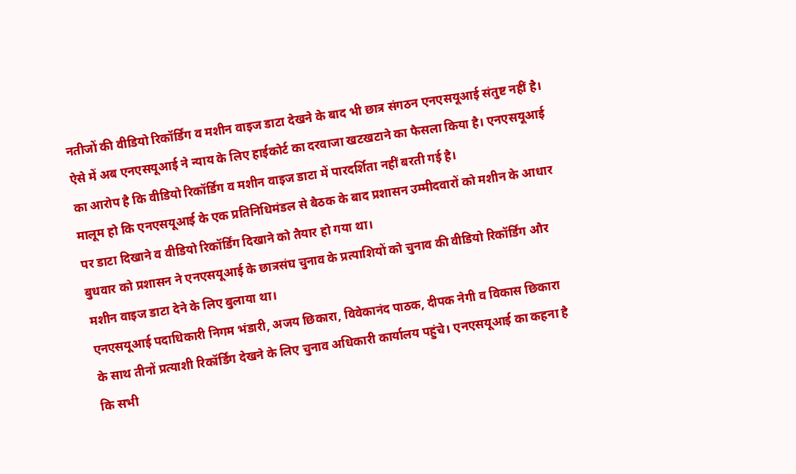नतीजों की वीडियो रिकॉर्डिंग व मशीन वाइज डाटा देखने के बाद भी छात्र संगठन एनएसयूआई संतुष्ट नहीं है।
ऐसे में अब एनएसयूआई ने न्याय के लिए हाईकोर्ट का दरवाजा खटखटाने का फैसला किया है। एनएसयूआई का आरोप है कि वीडियो रिकॉर्डिंग व मशीन वाइज डाटा में पारदर्शिता नहीं बरती गई है।
मालूम हो कि एनएसयूआई के एक प्रतिनिधिमंडल से बैठक के बाद प्रशासन उम्मीदवारों को मशीन के आधार पर डाटा दिखाने व वीडियो रिकॉर्डिंग दिखाने को तैयार हो गया था।
बुधवार को प्रशासन ने एनएसयूआई के छात्रसंघ चुनाव के प्रत्याशियों को चुनाव की वीडियो रिकॉर्डिंग और मशीन वाइज डाटा देने के लिए बुलाया था।
एनएसयूआई पदाधिकारी निगम भंडारी, अजय छिकारा, विवेकानंद पाठक, दीपक नेगी व विकास छिकारा के साथ तीनों प्रत्याशी रिकॉर्डिंग देखने के लिए चुनाव अधिकारी कार्यालय पहुंचे। एनएसयूआई का कहना है कि सभी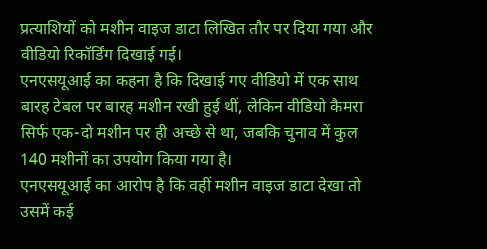प्रत्याशियों को मशीन वाइज डाटा लिखित तौर पर दिया गया और वीडियो रिकॉर्डिंग दिखाई गई।
एनएसयूआई का कहना है कि दिखाई गए वीडियो में एक साथ बारह टेबल पर बारह मशीन रखी हुई थीं, लेकिन वीडियो कैमरा सिर्फ एक-दो मशीन पर ही अच्छे से था, जबकि चुनाव में कुल 140 मशीनों का उपयोग किया गया है।
एनएसयूआई का आरोप है कि वहीं मशीन वाइज डाटा देखा तो उसमें कई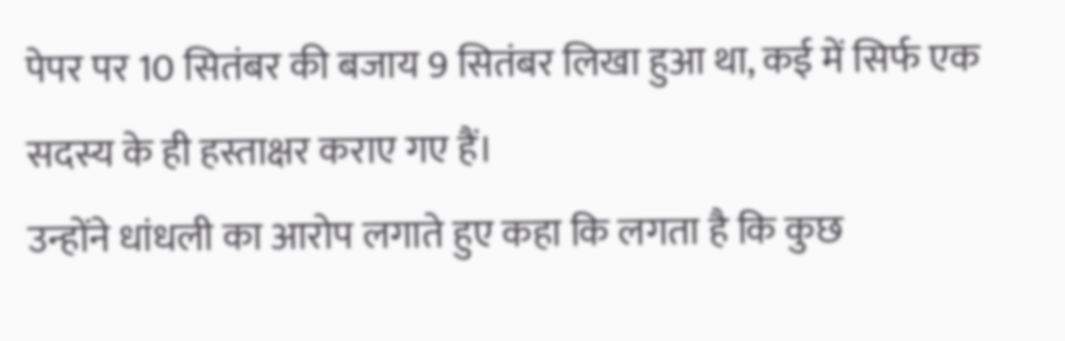पेपर पर 10 सितंबर की बजाय 9 सितंबर लिखा हुआ था, कई में सिर्फ एक सदस्य के ही हस्ताक्षर कराए गए हैं।
उन्होंने धांधली का आरोप लगाते हुए कहा कि लगता है कि कुछ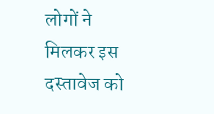लोगों ने मिलकर इस दस्तावेज को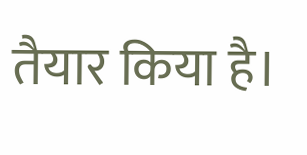तैयार किया है।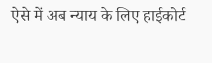ऐसे में अब न्याय के लिए हाईकोर्ट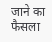जाने का फैसला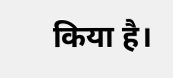किया है।